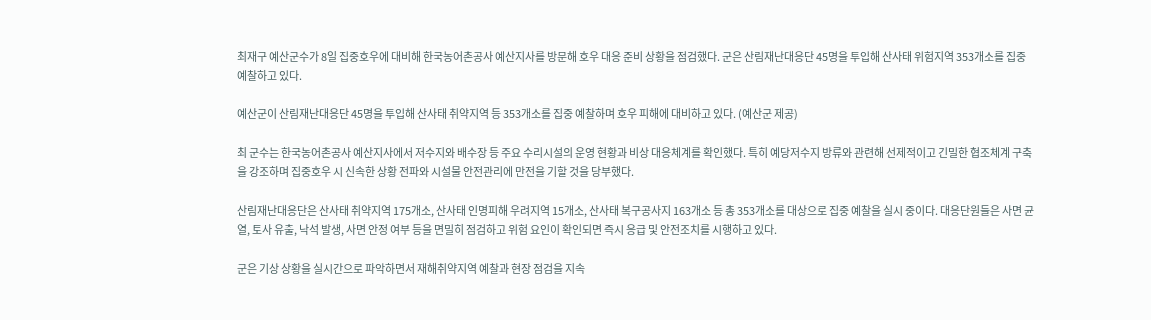최재구 예산군수가 8일 집중호우에 대비해 한국농어촌공사 예산지사를 방문해 호우 대응 준비 상황을 점검했다. 군은 산림재난대응단 45명을 투입해 산사태 위험지역 353개소를 집중 예찰하고 있다.

예산군이 산림재난대응단 45명을 투입해 산사태 취약지역 등 353개소를 집중 예찰하며 호우 피해에 대비하고 있다. (예산군 제공)

최 군수는 한국농어촌공사 예산지사에서 저수지와 배수장 등 주요 수리시설의 운영 현황과 비상 대응체계를 확인했다. 특히 예당저수지 방류와 관련해 선제적이고 긴밀한 협조체계 구축을 강조하며 집중호우 시 신속한 상황 전파와 시설물 안전관리에 만전을 기할 것을 당부했다.

산림재난대응단은 산사태 취약지역 175개소, 산사태 인명피해 우려지역 15개소, 산사태 복구공사지 163개소 등 총 353개소를 대상으로 집중 예찰을 실시 중이다. 대응단원들은 사면 균열, 토사 유출, 낙석 발생, 사면 안정 여부 등을 면밀히 점검하고 위험 요인이 확인되면 즉시 응급 및 안전조치를 시행하고 있다.

군은 기상 상황을 실시간으로 파악하면서 재해취약지역 예찰과 현장 점검을 지속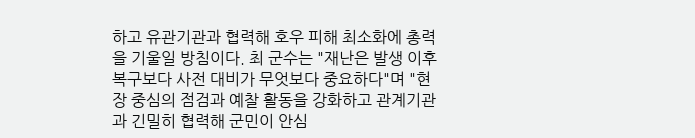하고 유관기관과 협력해 호우 피해 최소화에 총력을 기울일 방침이다. 최 군수는 "재난은 발생 이후 복구보다 사전 대비가 무엇보다 중요하다"며 "현장 중심의 점검과 예찰 활동을 강화하고 관계기관과 긴밀히 협력해 군민이 안심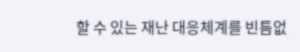할 수 있는 재난 대응체계를 빈틈없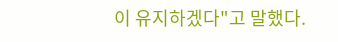이 유지하겠다"고 말했다.